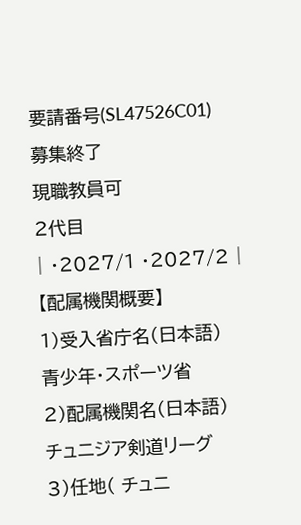要請番号(SL47526C01)
募集終了
現職教員可
2代目
| ・2027/1 ・2027/2 |
【配属機関概要】
1)受入省庁名(日本語)
青少年・スポーツ省
2)配属機関名(日本語)
チュニジア剣道リーグ
3)任地( チュニ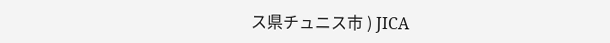ス県チュニス市 ) JICA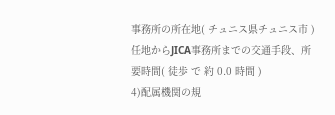事務所の所在地( チュニス県チュニス市 )
任地からJICA事務所までの交通手段、所要時間( 徒歩 で 約 0.0 時間 )
4)配属機関の規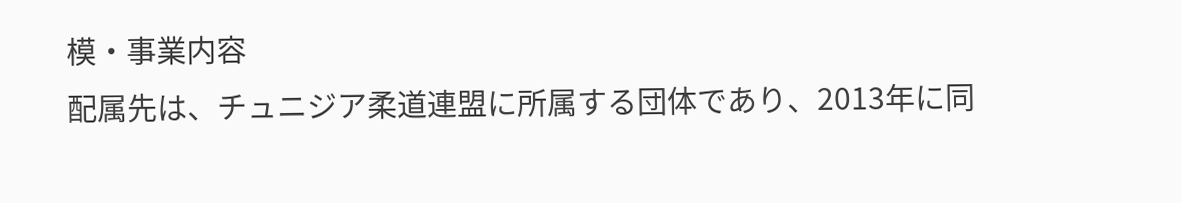模・事業内容
配属先は、チュニジア柔道連盟に所属する団体であり、2013年に同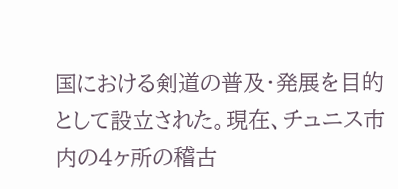国における剣道の普及・発展を目的として設立された。現在、チュニス市内の4ヶ所の稽古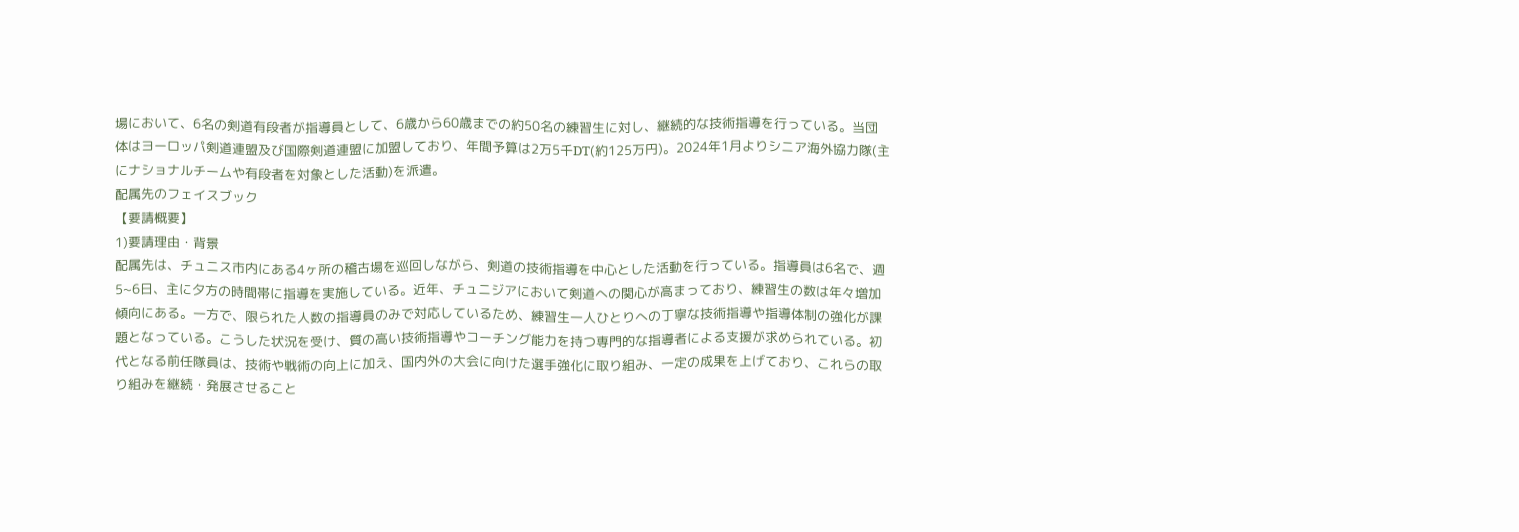場において、6名の剣道有段者が指導員として、6歳から60歳までの約50名の練習生に対し、継続的な技術指導を行っている。当団体はヨーロッパ剣道連盟及び国際剣道連盟に加盟しており、年間予算は2万5千DT(約125万円)。2024年1月よりシニア海外協力隊(主にナショナルチームや有段者を対象とした活動)を派遣。
配属先のフェイスブック
【要請概要】
1)要請理由・背景
配属先は、チュニス市内にある4ヶ所の稽古場を巡回しながら、剣道の技術指導を中心とした活動を行っている。指導員は6名で、週5~6日、主に夕方の時間帯に指導を実施している。近年、チュニジアにおいて剣道への関心が高まっており、練習生の数は年々増加傾向にある。一方で、限られた人数の指導員のみで対応しているため、練習生一人ひとりへの丁寧な技術指導や指導体制の強化が課題となっている。こうした状況を受け、質の高い技術指導やコーチング能力を持つ専門的な指導者による支援が求められている。初代となる前任隊員は、技術や戦術の向上に加え、国内外の大会に向けた選手強化に取り組み、一定の成果を上げており、これらの取り組みを継続・発展させること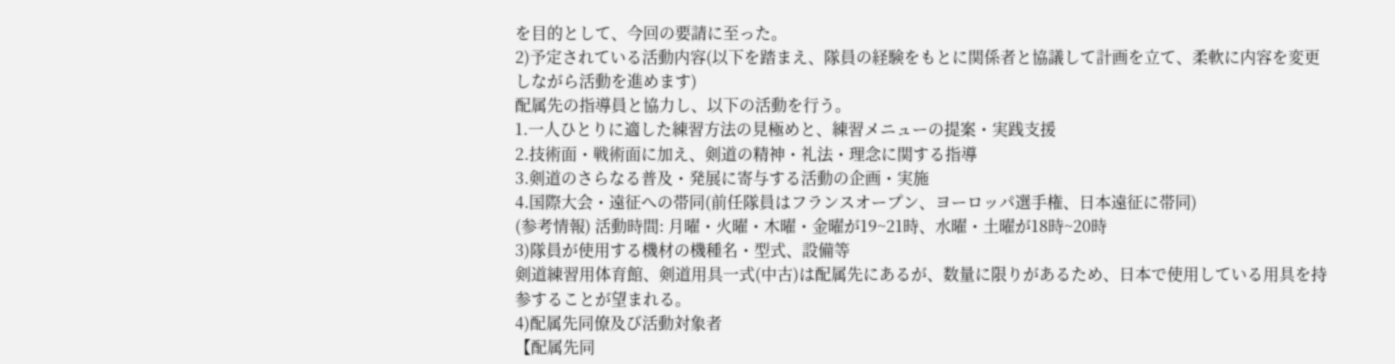を目的として、今回の要請に至った。
2)予定されている活動内容(以下を踏まえ、隊員の経験をもとに関係者と協議して計画を立て、柔軟に内容を変更しながら活動を進めます)
配属先の指導員と協力し、以下の活動を行う。
1.一人ひとりに適した練習方法の見極めと、練習メニューの提案・実践支援
2.技術面・戦術面に加え、剣道の精神・礼法・理念に関する指導
3.剣道のさらなる普及・発展に寄与する活動の企画・実施
4.国際大会・遠征への帯同(前任隊員はフランスオープン、ヨーロッパ選手権、日本遠征に帯同)
(参考情報) 活動時間: 月曜・火曜・木曜・金曜が19~21時、水曜・土曜が18時~20時
3)隊員が使用する機材の機種名・型式、設備等
剣道練習用体育館、剣道用具一式(中古)は配属先にあるが、数量に限りがあるため、日本で使用している用具を持参することが望まれる。
4)配属先同僚及び活動対象者
【配属先同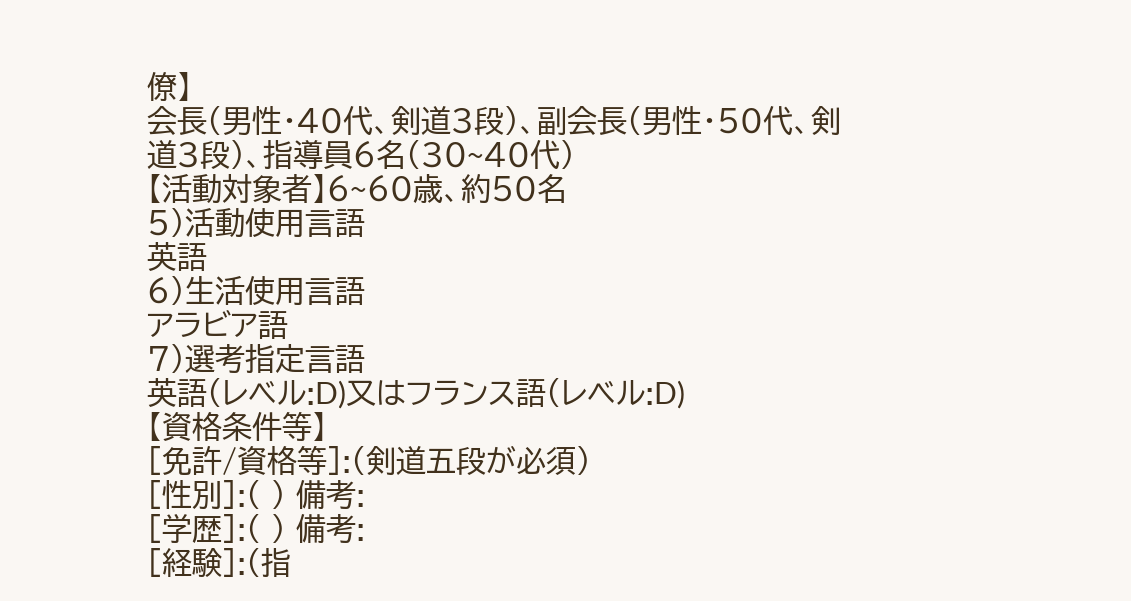僚】
会長(男性・40代、剣道3段)、副会長(男性・50代、剣道3段)、指導員6名(30~40代)
【活動対象者】6~60歳、約50名
5)活動使用言語
英語
6)生活使用言語
アラビア語
7)選考指定言語
英語(レベル:D)又はフランス語(レベル:D)
【資格条件等】
[免許/資格等]:(剣道五段が必須)
[性別]:( ) 備考:
[学歴]:( ) 備考:
[経験]:(指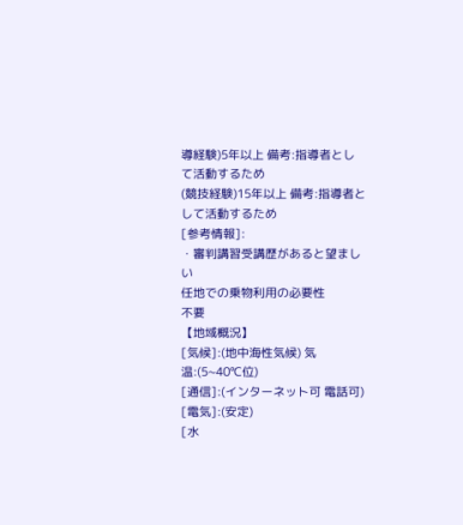導経験)5年以上 備考:指導者として活動するため
(競技経験)15年以上 備考:指導者として活動するため
[参考情報]:
・審判講習受講歴があると望ましい
任地での乗物利用の必要性
不要
【地域概況】
[気候]:(地中海性気候) 気温:(5~40℃位)
[通信]:(インターネット可 電話可)
[電気]:(安定)
[水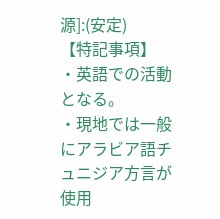源]:(安定)
【特記事項】
・英語での活動となる。
・現地では一般にアラビア語チュニジア方言が使用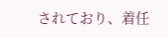されており、着任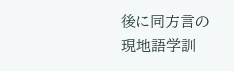後に同方言の現地語学訓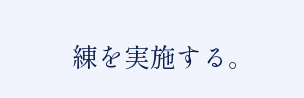練を実施する。